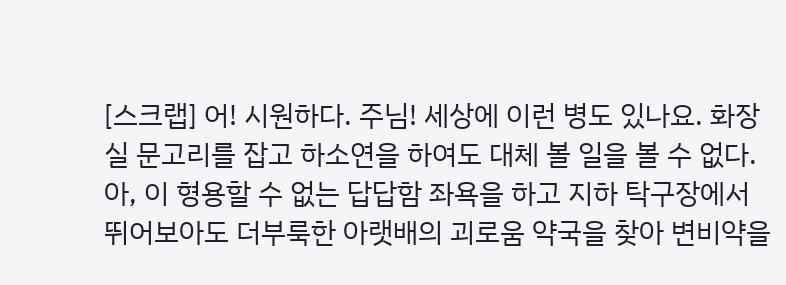[스크랩] 어! 시원하다. 주님! 세상에 이런 병도 있나요. 화장실 문고리를 잡고 하소연을 하여도 대체 볼 일을 볼 수 없다. 아, 이 형용할 수 없는 답답함 좌욕을 하고 지하 탁구장에서 뛰어보아도 더부룩한 아랫배의 괴로움 약국을 찾아 변비약을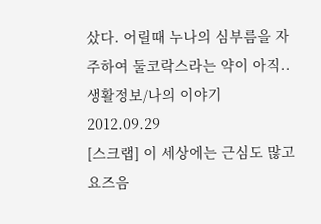샀다. 어릴때 누나의 심부름을 자주하여 둘코락스라는 약이 아직.. 생활정보/나의 이야기 2012.09.29
[스크랩] 이 세상에는 근심도 많고 요즈음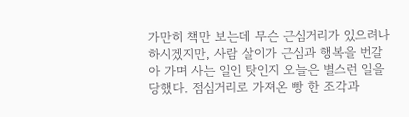가만히 책만 보는데 무슨 근심거리가 있으려나 하시겠지만, 사람 살이가 근심과 행복을 번갈아 가며 사는 일인 탓인지 오늘은 별스런 일을 당했다. 점심거리로 가져온 빵 한 조각과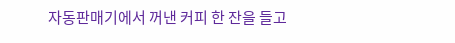자동판매기에서 꺼낸 커피 한 잔을 들고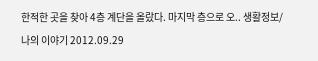한적한 곳을 찾아 4층 계단을 올랐다. 마지막 층으로 오.. 생활정보/나의 이야기 2012.09.29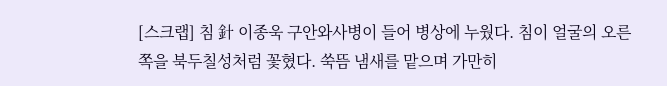[스크랩] 침 針 이종욱 구안와사병이 들어 병상에 누웠다. 침이 얼굴의 오른쪽을 북두칠성처럼 꽃혔다. 쑥뜸 냄새를 맡으며 가만히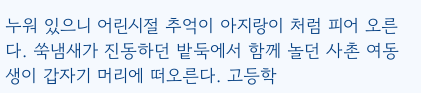누워 있으니 어린시절 추억이 아지랑이 처럼 피어 오른다. 쑥냄새가 진동하던 밭둑에서 함께 놀던 사촌 여동생이 갑자기 머리에 떠오른다. 고등학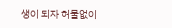생이 되자 허물없이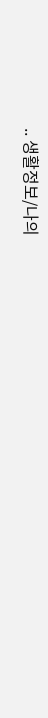.. 생활정보/나의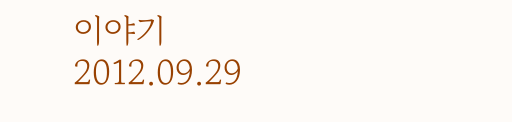이야기 2012.09.29